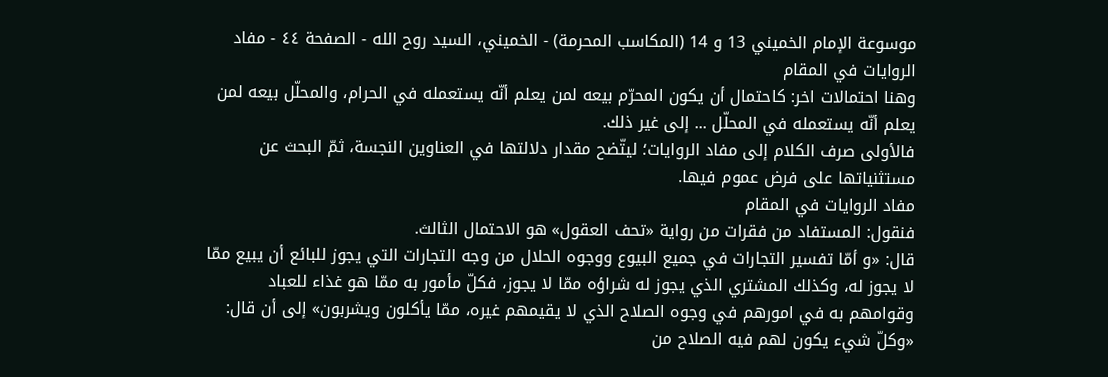موسوعة الإمام الخميني 13 و 14 (المكاسب المحرمة) - الخميني، السيد روح الله - الصفحة ٤٤ - مفاد الروايات في المقام
وهنا احتمالات اخر: كاحتمال أن يكون المحرّم بيعه لمن يعلم أنّه يستعمله في الحرام، والمحلّل بيعه لمن يعلم أنّه يستعمله في المحلّل ... إلى غير ذلك.
فالأولى صرف الكلام إلى مفاد الروايات؛ ليتّضح مقدار دلالتها في العناوين النجسة، ثمّ البحث عن مستثنياتها على فرض عموم فيها.
مفاد الروايات في المقام
فنقول: المستفاد من فقرات من رواية «تحف العقول» هو الاحتمال الثالث.
قال: «و أمّا تفسير التجارات في جميع البيوع ووجوه الحلال من وجه التجارات التي يجوز للبائع أن يبيع ممّا لا يجوز له، وكذلك المشتري الذي يجوز له شراؤه ممّا لا يجوز، فكلّ مأمور به ممّا هو غذاء للعباد وقوامهم به في امورهم في وجوه الصلاح الذي لا يقيمهم غيره، ممّا يأكلون ويشربون» إلى أن قال: «وكلّ شيء يكون لهم فيه الصلاح من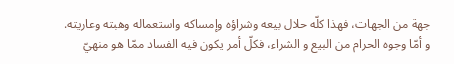جهة من الجهات، فهذا كلّه حلال بيعه وشراؤه وإمساكه واستعماله وهبته وعاريته.
و أمّا وجوه الحرام من البيع و الشراء، فكلّ أمر يكون فيه الفساد ممّا هو منهيّ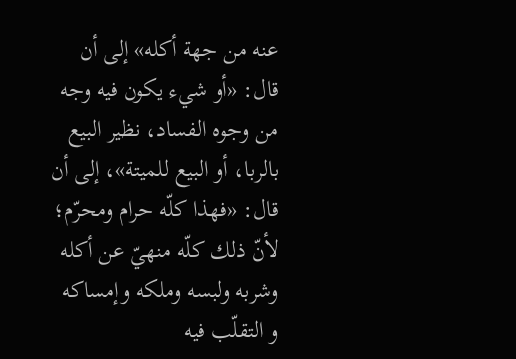عنه من جهة أكله» إلى أن قال: «أو شيء يكون فيه وجه من وجوه الفساد، نظير البيع بالربا، أو البيع للميتة»، إلى أن قال: «فهذا كلّه حرام ومحرّم؛ لأنّ ذلك كلّه منهيّ عن أكله وشربه ولبسه وملكه وإمساكه و التقلّب فيه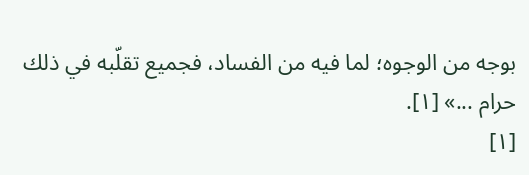بوجه من الوجوه؛ لما فيه من الفساد، فجميع تقلّبه في ذلك حرام ...» [١].
[١]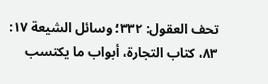تحف العقول: ٣٣٢؛ وسائل الشيعة ١٧: ٨٣، كتاب التجارة، أبواب ما يكتسب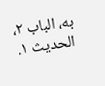به، الباب ٢، الحديث ١.